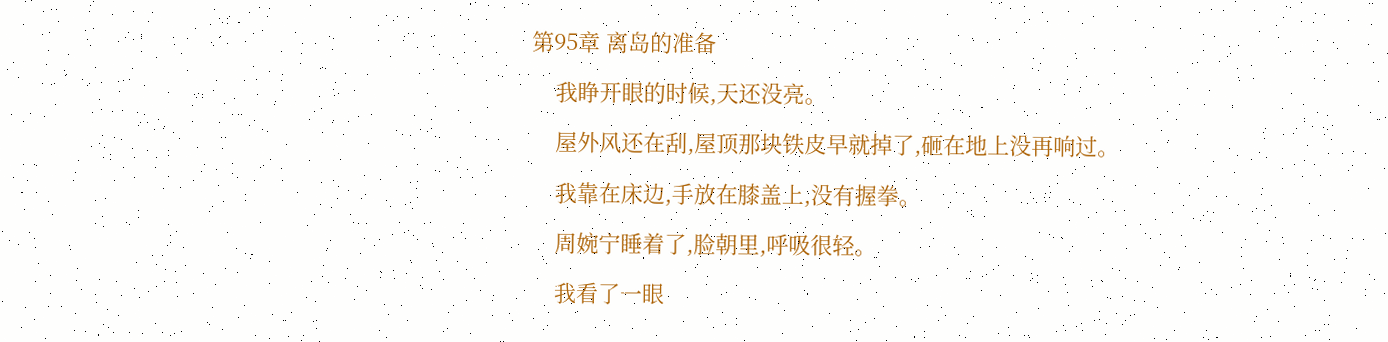第95章 离岛的准备

    我睁开眼的时候,天还没亮。

    屋外风还在刮,屋顶那块铁皮早就掉了,砸在地上没再响过。

    我靠在床边,手放在膝盖上,没有握拳。

    周婉宁睡着了,脸朝里,呼吸很轻。

    我看了一眼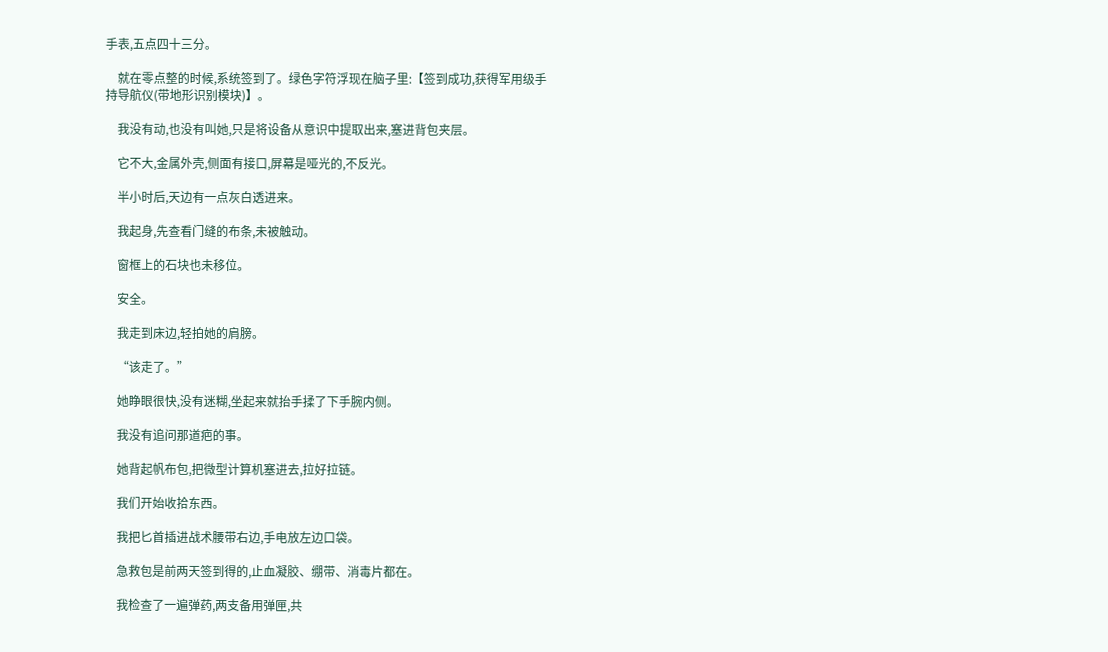手表,五点四十三分。

    就在零点整的时候,系统签到了。绿色字符浮现在脑子里:【签到成功,获得军用级手持导航仪(带地形识别模块)】。

    我没有动,也没有叫她,只是将设备从意识中提取出来,塞进背包夹层。

    它不大,金属外壳,侧面有接口,屏幕是哑光的,不反光。

    半小时后,天边有一点灰白透进来。

    我起身,先查看门缝的布条,未被触动。

    窗框上的石块也未移位。

    安全。

    我走到床边,轻拍她的肩膀。

    “该走了。”

    她睁眼很快,没有迷糊,坐起来就抬手揉了下手腕内侧。

    我没有追问那道疤的事。

    她背起帆布包,把微型计算机塞进去,拉好拉链。

    我们开始收拾东西。

    我把匕首插进战术腰带右边,手电放左边口袋。

    急救包是前两天签到得的,止血凝胶、绷带、消毒片都在。

    我检查了一遍弹药,两支备用弹匣,共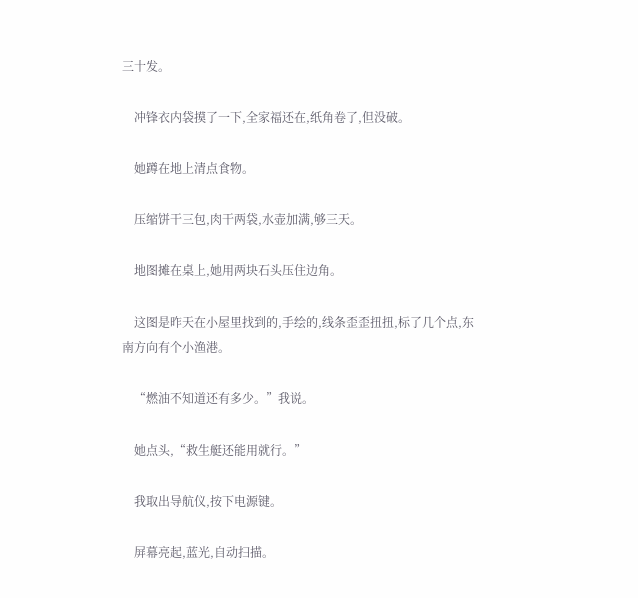三十发。

    冲锋衣内袋摸了一下,全家福还在,纸角卷了,但没破。

    她蹲在地上清点食物。

    压缩饼干三包,肉干两袋,水壶加满,够三天。

    地图摊在桌上,她用两块石头压住边角。

    这图是昨天在小屋里找到的,手绘的,线条歪歪扭扭,标了几个点,东南方向有个小渔港。

    “燃油不知道还有多少。”我说。

    她点头,“救生艇还能用就行。”

    我取出导航仪,按下电源键。

    屏幕亮起,蓝光,自动扫描。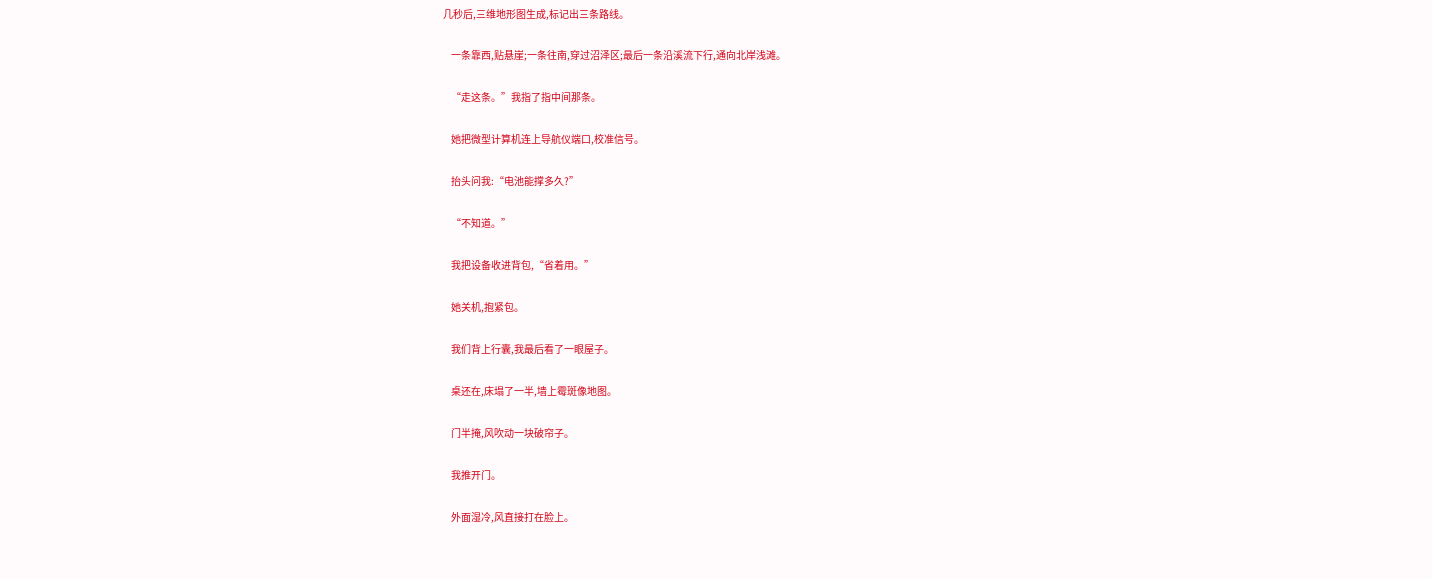几秒后,三维地形图生成,标记出三条路线。

    一条靠西,贴悬崖;一条往南,穿过沼泽区;最后一条沿溪流下行,通向北岸浅滩。

    “走这条。”我指了指中间那条。

    她把微型计算机连上导航仪端口,校准信号。

    抬头问我:“电池能撑多久?”

    “不知道。”

    我把设备收进背包,“省着用。”

    她关机,抱紧包。

    我们背上行囊,我最后看了一眼屋子。

    桌还在,床塌了一半,墙上霉斑像地图。

    门半掩,风吹动一块破帘子。

    我推开门。

    外面湿冷,风直接打在脸上。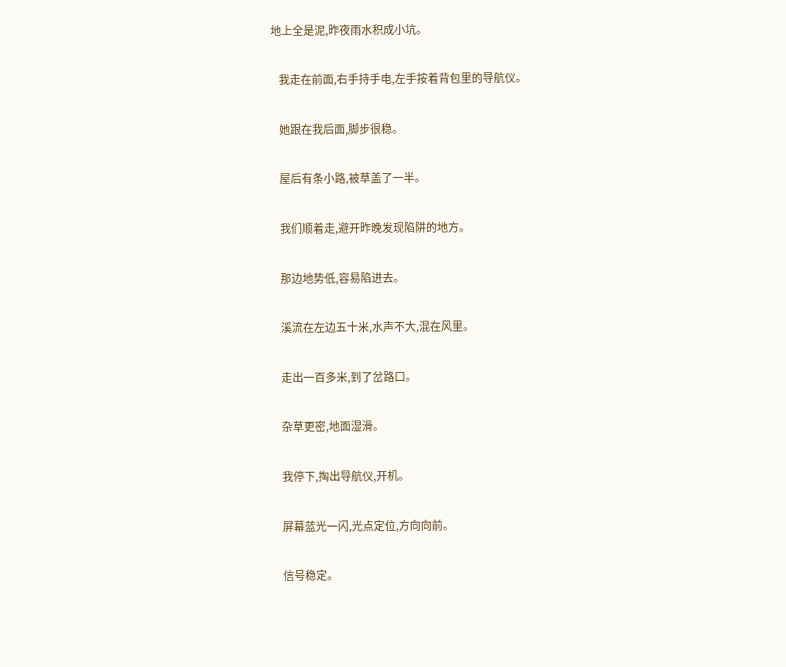地上全是泥,昨夜雨水积成小坑。

    我走在前面,右手持手电,左手按着背包里的导航仪。

    她跟在我后面,脚步很稳。

    屋后有条小路,被草盖了一半。

    我们顺着走,避开昨晚发现陷阱的地方。

    那边地势低,容易陷进去。

    溪流在左边五十米,水声不大,混在风里。

    走出一百多米,到了岔路口。

    杂草更密,地面湿滑。

    我停下,掏出导航仪,开机。

    屏幕蓝光一闪,光点定位,方向向前。

    信号稳定。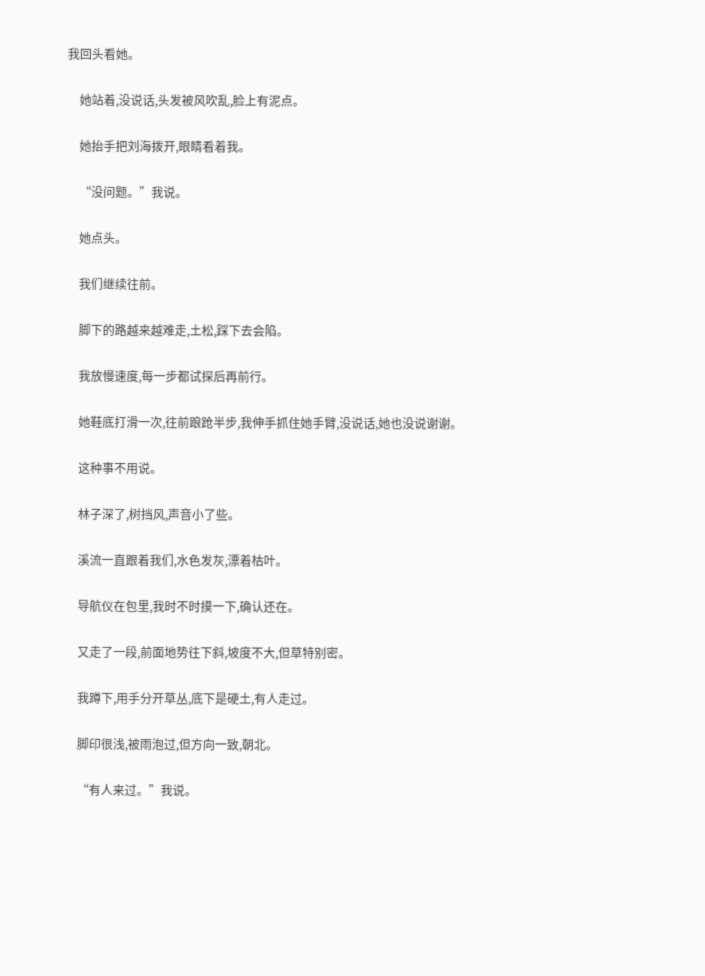我回头看她。

    她站着,没说话,头发被风吹乱,脸上有泥点。

    她抬手把刘海拨开,眼睛看着我。

    “没问题。”我说。

    她点头。

    我们继续往前。

    脚下的路越来越难走,土松,踩下去会陷。

    我放慢速度,每一步都试探后再前行。

    她鞋底打滑一次,往前踉跄半步,我伸手抓住她手臂,没说话,她也没说谢谢。

    这种事不用说。

    林子深了,树挡风,声音小了些。

    溪流一直跟着我们,水色发灰,漂着枯叶。

    导航仪在包里,我时不时摸一下,确认还在。

    又走了一段,前面地势往下斜,坡度不大,但草特别密。

    我蹲下,用手分开草丛,底下是硬土,有人走过。

    脚印很浅,被雨泡过,但方向一致,朝北。

    “有人来过。”我说。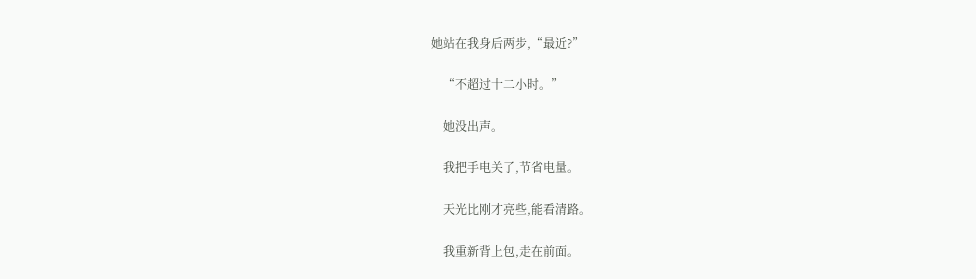她站在我身后两步,“最近?”

    “不超过十二小时。”

    她没出声。

    我把手电关了,节省电量。

    天光比刚才亮些,能看清路。

    我重新背上包,走在前面。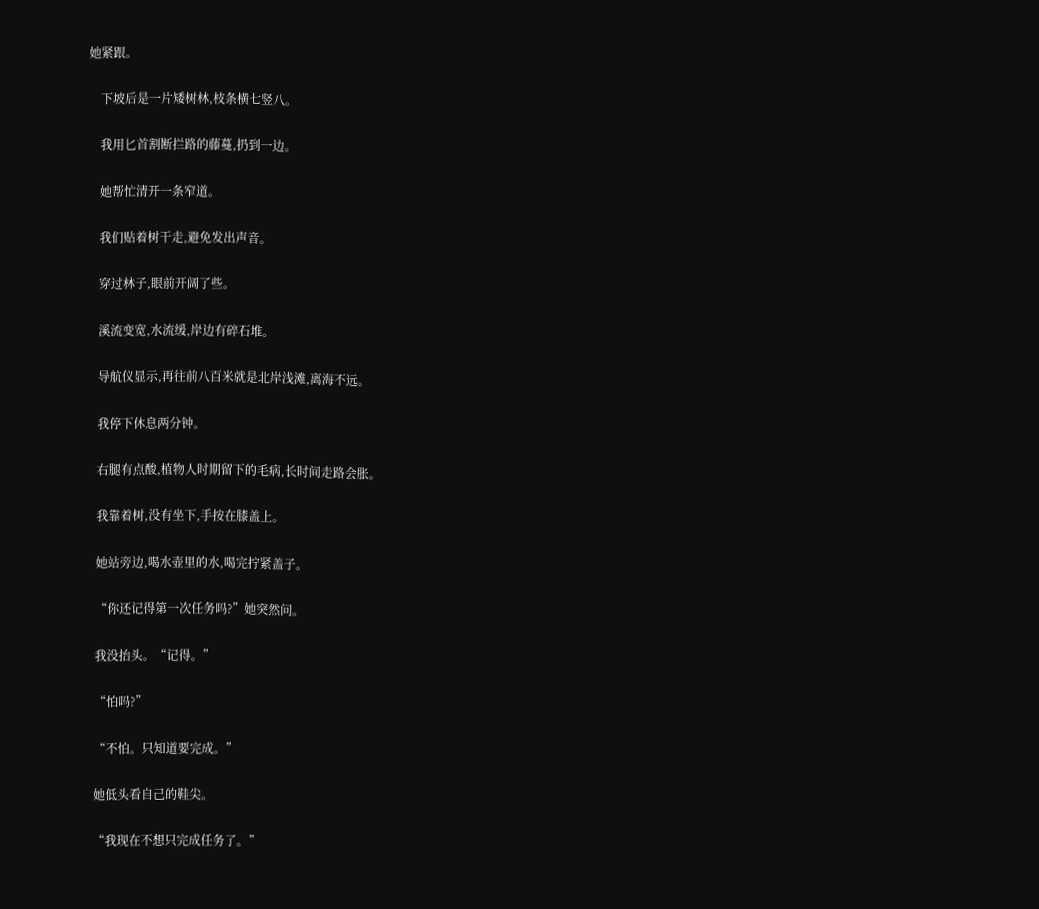她紧跟。

    下坡后是一片矮树林,枝条横七竖八。

    我用匕首割断拦路的藤蔓,扔到一边。

    她帮忙清开一条窄道。

    我们贴着树干走,避免发出声音。

    穿过林子,眼前开阔了些。

    溪流变宽,水流缓,岸边有碎石堆。

    导航仪显示,再往前八百米就是北岸浅滩,离海不远。

    我停下休息两分钟。

    右腿有点酸,植物人时期留下的毛病,长时间走路会胀。

    我靠着树,没有坐下,手按在膝盖上。

    她站旁边,喝水壶里的水,喝完拧紧盖子。

    “你还记得第一次任务吗?”她突然问。

    我没抬头。“记得。”

    “怕吗?”

    “不怕。只知道要完成。”

    她低头看自己的鞋尖。

    “我现在不想只完成任务了。”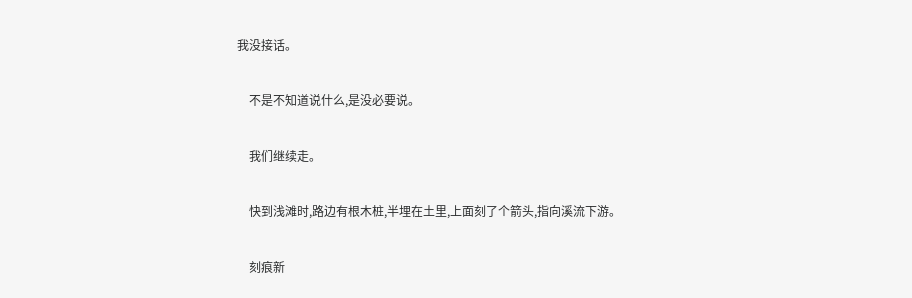我没接话。

    不是不知道说什么,是没必要说。

    我们继续走。

    快到浅滩时,路边有根木桩,半埋在土里,上面刻了个箭头,指向溪流下游。

    刻痕新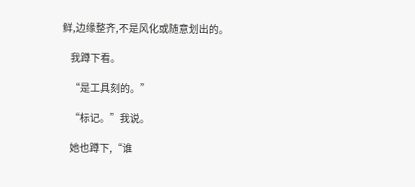鲜,边缘整齐,不是风化或随意划出的。

    我蹲下看。

    “是工具刻的。”

    “标记。”我说。

    她也蹲下,“谁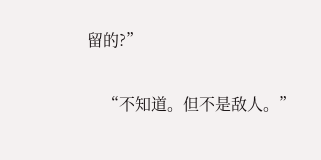留的?”

    “不知道。但不是敌人。”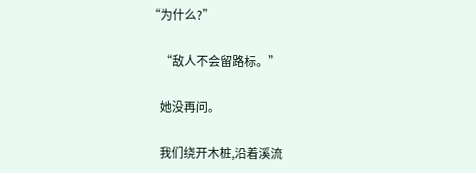“为什么?”

    “敌人不会留路标。”

    她没再问。

    我们绕开木桩,沿着溪流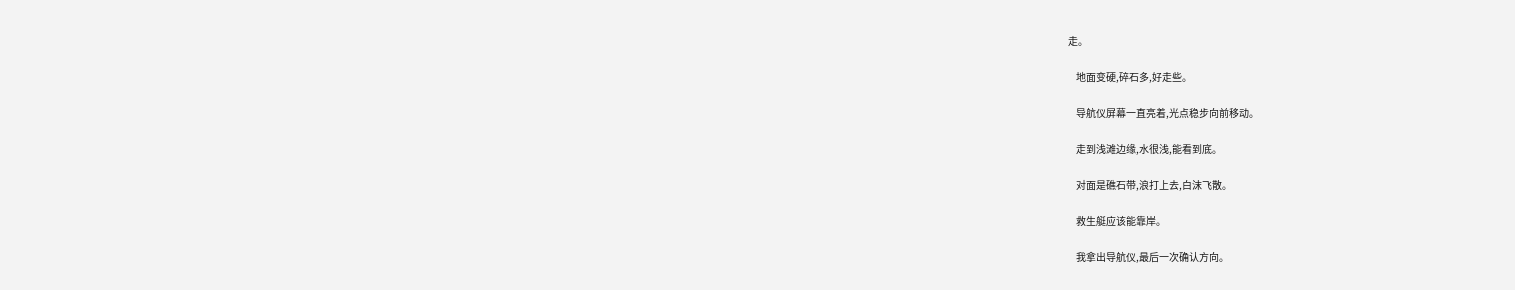走。

    地面变硬,碎石多,好走些。

    导航仪屏幕一直亮着,光点稳步向前移动。

    走到浅滩边缘,水很浅,能看到底。

    对面是礁石带,浪打上去,白沫飞散。

    救生艇应该能靠岸。

    我拿出导航仪,最后一次确认方向。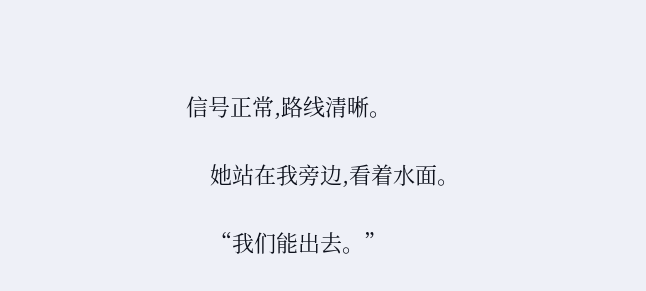信号正常,路线清晰。

    她站在我旁边,看着水面。

    “我们能出去。”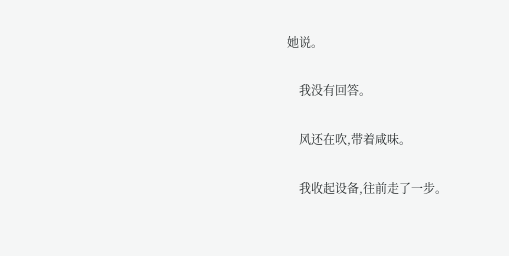她说。

    我没有回答。

    风还在吹,带着咸味。

    我收起设备,往前走了一步。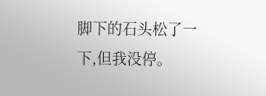脚下的石头松了一下,但我没停。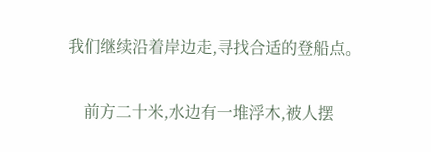我们继续沿着岸边走,寻找合适的登船点。

    前方二十米,水边有一堆浮木,被人摆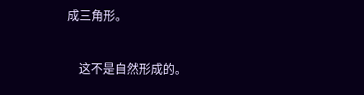成三角形。

    这不是自然形成的。